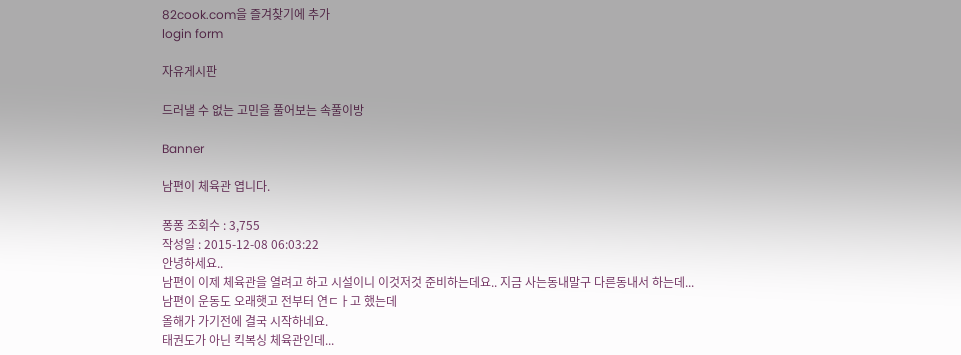82cook.com을 즐겨찾기에 추가
login form

자유게시판

드러낼 수 없는 고민을 풀어보는 속풀이방

Banner

남편이 체육관 엽니다.

퐁퐁 조회수 : 3,755
작성일 : 2015-12-08 06:03:22
안녕하세요..
남편이 이제 체육관을 열려고 하고 시설이니 이것저것 준비하는데요.. 지금 사는동내말구 다른동내서 하는데...
남편이 운동도 오래햇고 전부터 연ㄷㅏ고 했는데
올해가 가기전에 결국 시작하네요.
태권도가 아닌 킥복싱 체육관인데...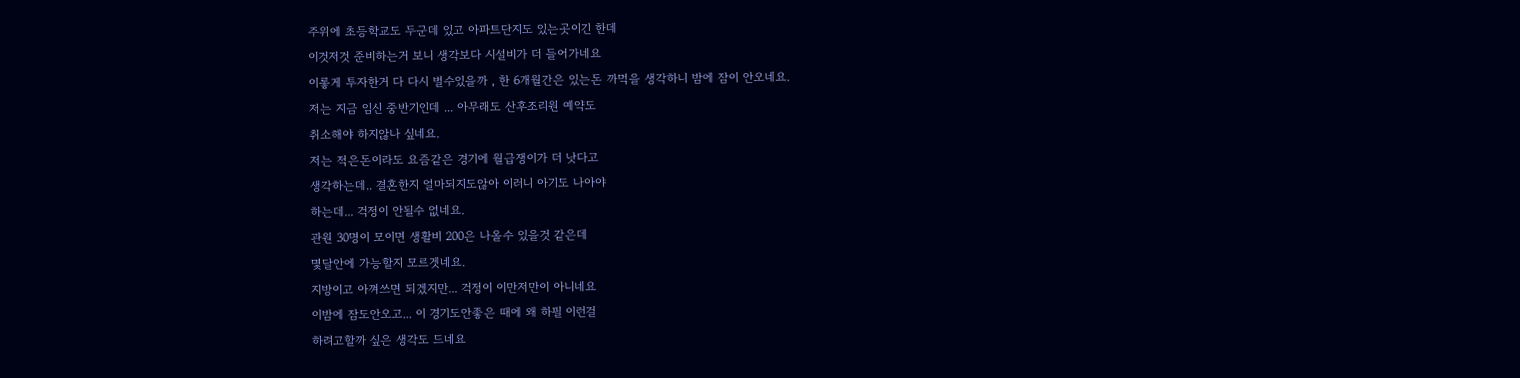주위에 초등학교도 두군데 있고 아파트단지도 있는곳이긴 한데
이것저것 준비하는거 보니 생각보다 시설비가 더 들어가네요
이롷게 투자한거 다 다시 벌수있을까 , 한 6개월간은 있는돈 까먹을 생각하니 밤에 잠이 안오네요.
저는 지금 임신 중반기인데 ... 아무래도 산후조리원 예약도
취소해야 하지않나 싶네요.
저는 적은돈이라도 요즘같은 경기에 월급쟁이가 더 낫다고
생각하는데.. 결혼한지 얼마되지도않아 이러니 아기도 나아야
하는데... 걱정이 안될수 없네요.
관원 30명이 모이면 생활비 200은 나올수 있을것 같은데
몇달안에 가능할지 모르겟네요.
지방이고 아껴쓰면 되겠지만... 걱정이 이만저만이 아니네요
이밤에 잠도안오고... 이 경기도안좋은 때에 왜 하필 이런걸
하려고할까 싶은 생각도 드네요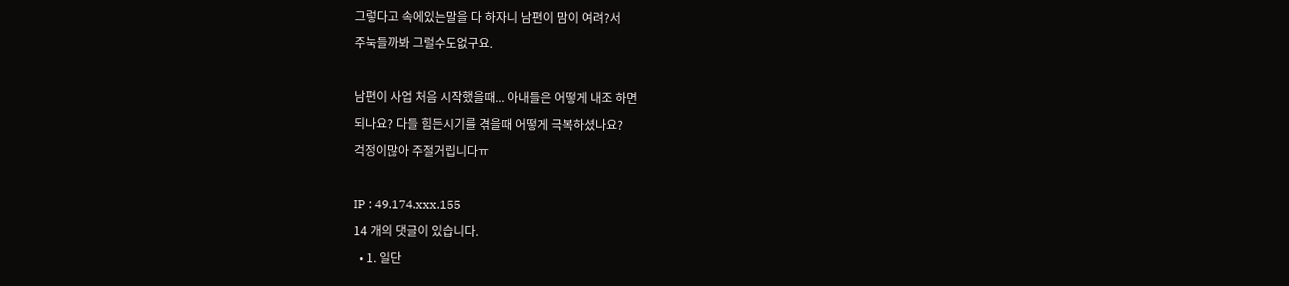그렇다고 속에있는말을 다 하자니 남편이 맘이 여려?서
주눅들까봐 그럴수도없구요.

남편이 사업 처음 시작했을때... 아내들은 어떻게 내조 하면
되나요? 다들 힘든시기를 겪을때 어떻게 극복하셨나요?
걱정이많아 주절거립니다ㅠ

IP : 49.174.xxx.155
14 개의 댓글이 있습니다.
  • 1. 일단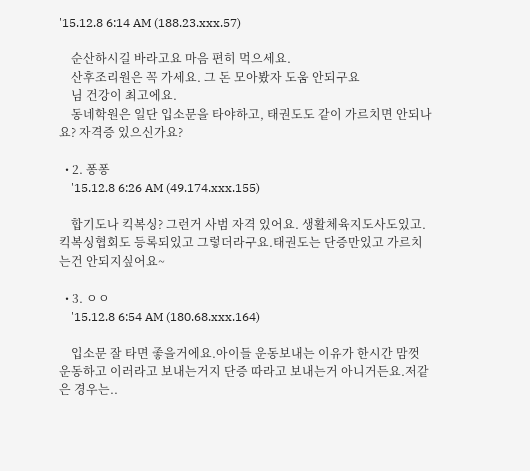'15.12.8 6:14 AM (188.23.xxx.57)

    순산하시길 바라고요 마음 편히 먹으세요.
    산후조리원은 꼭 가세요. 그 돈 모아봤자 도움 안되구요
    님 건강이 최고에요.
    동네학원은 일단 입소문을 타야하고, 태권도도 같이 가르치면 안되나요? 자격증 있으신가요?

  • 2. 퐁퐁
    '15.12.8 6:26 AM (49.174.xxx.155)

    합기도나 킥복싱? 그런거 사범 자격 있어요. 생활체육지도사도있고. 킥복싱협회도 등록되있고 그렇더라구요.태권도는 단증만있고 가르치는건 안되지싶어요~

  • 3. ㅇㅇ
    '15.12.8 6:54 AM (180.68.xxx.164)

    입소문 잘 타면 좋을거에요.아이들 운동보내는 이유가 한시간 맘껏 운동하고 이러라고 보내는거지 단증 따라고 보내는거 아니거든요.저같은 경우는..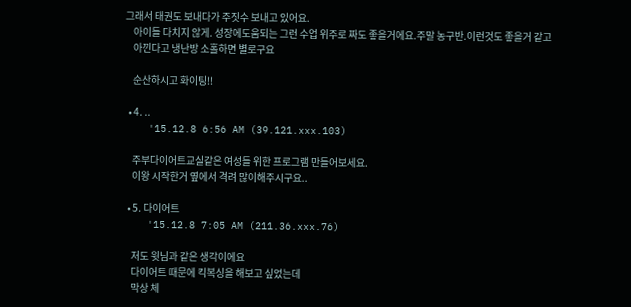그래서 태권도 보내다가 주짓수 보내고 있어요.
    아이들 다치지 않게. 성장에도움되는 그런 수업 위주로 짜도 좋을거에요.주말 농구반.이런것도 좋을거 같고
    아낀다고 냉난방 소홀하면 별로구요

    순산하시고 화이팅!!

  • 4. ..
    '15.12.8 6:56 AM (39.121.xxx.103)

    주부다이어트교실같은 여성들 위한 프로그램 만들어보세요.
    이왕 시작한거 옆에서 격려 많이해주시구요..

  • 5. 다이어트
    '15.12.8 7:05 AM (211.36.xxx.76)

    저도 윗님과 같은 생각이에요
    다이어트 때문에 킥복싱을 해보고 싶었는데
    막상 체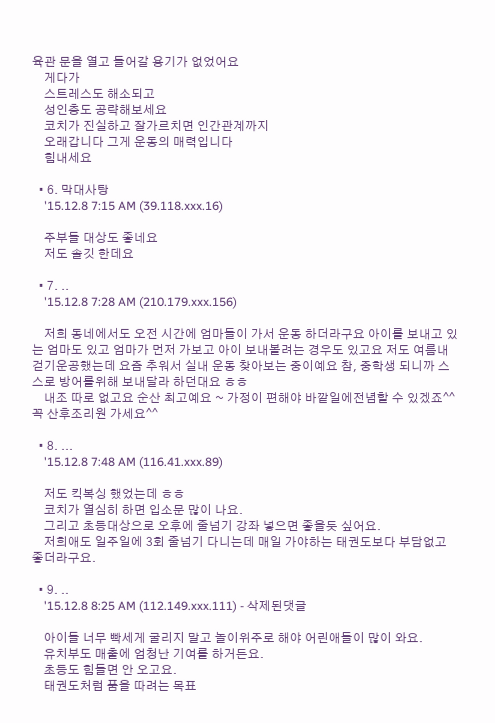육관 문을 열고 들어갈 용기가 없었어요
    게다가
    스트레스도 해소되고
    성인층도 공략해보세요
    코치가 진실하고 잘가르치면 인간관계까지
    오래갑니다 그게 운동의 매력입니다
    힘내세요

  • 6. 막대사탕
    '15.12.8 7:15 AM (39.118.xxx.16)

    주부들 대상도 좋네요
    저도 솔깃 한데요

  • 7. ..
    '15.12.8 7:28 AM (210.179.xxx.156)

    저희 동네에서도 오전 시간에 엄마들이 가서 운동 하더라구요 아이를 보내고 있는 엄마도 있고 엄마가 먼저 가보고 아이 보내볼려는 경우도 있고요 저도 여름내 걷기운공했는데 요즘 추워서 실내 운동 찾아보는 중이예요 참, 중학생 되니까 스스로 방어를위해 보내달라 하던대요 ㅎㅎ
    내조 따로 없고요 순산 최고예요 ~ 가정이 편해야 바깥일에전념할 수 있겠죠^^ 꼭 산후조리원 가세요^^

  • 8. ...
    '15.12.8 7:48 AM (116.41.xxx.89)

    저도 킥복싱 했었는데 ㅎㅎ
    코치가 열심히 하면 입소문 많이 나요.
    그리고 초등대상으로 오후에 줄넘기 강좌 넣으면 좋을듯 싶어요.
    저희애도 일주일에 3회 줄넘기 다니는데 매일 가야하는 태권도보다 부담없고 좋더라구요.

  • 9. ..
    '15.12.8 8:25 AM (112.149.xxx.111) - 삭제된댓글

    아이들 너무 빡세게 굴리지 말고 놀이위주로 해야 어린애들이 많이 와요.
    유치부도 매출에 엄청난 기여를 하거든요.
    초등도 힘들면 안 오고요.
    태권도처럼 품을 따려는 목표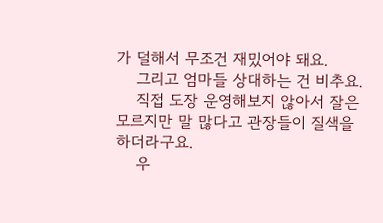가 덜해서 무조건 재밌어야 돼요.
    그리고 엄마들 상대하는 건 비추요.
    직접 도장 운영해보지 않아서 잘은 모르지만 말 많다고 관장들이 질색을 하더라구요.
    우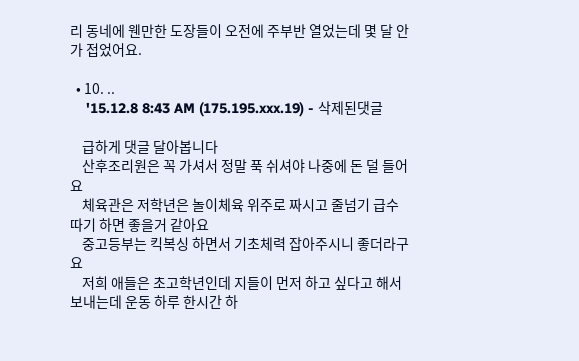리 동네에 웬만한 도장들이 오전에 주부반 열었는데 몇 달 안가 접었어요.

  • 10. ..
    '15.12.8 8:43 AM (175.195.xxx.19) - 삭제된댓글

    급하게 댓글 달아봅니다
    산후조리원은 꼭 가셔서 정말 푹 쉬셔야 나중에 돈 덜 들어요
    체육관은 저학년은 놀이체육 위주로 짜시고 줄넘기 급수 따기 하면 좋을거 같아요
    중고등부는 킥복싱 하면서 기초체력 잡아주시니 좋더라구요
    저희 애들은 초고학년인데 지들이 먼저 하고 싶다고 해서 보내는데 운동 하루 한시간 하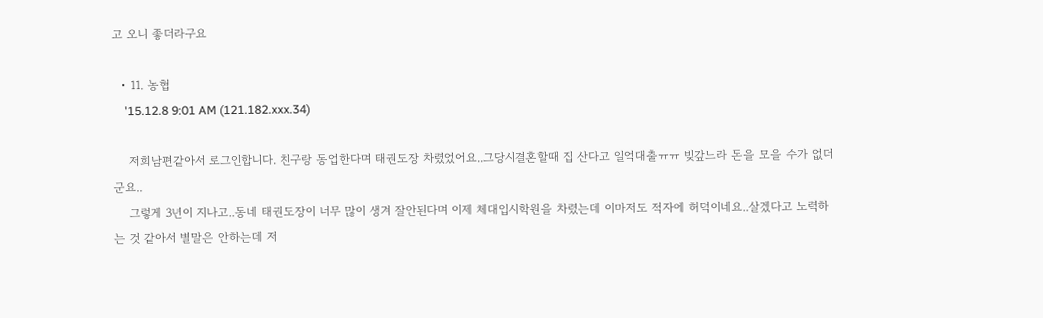고 오니 좋더라구요

  • 11. 농협
    '15.12.8 9:01 AM (121.182.xxx.34)

    저희남편같아서 로그인합니다. 친구랑 동업한다며 태권도장 차렸었어요..그당시결혼할때 집 산다고 일억대출ㅠㅠ 빚갚느라 돈을 모을 수가 없더군요..
    그렇게 3년이 지나고..동네 태권도장이 너무 많이 생겨 잘안된다며 이제 체대입시학원을 차렸는데 이마저도 적자에 허덕이네요..살겠다고 노력하는 것 같아서 별말은 안하는데 저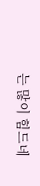는 많이 힘드네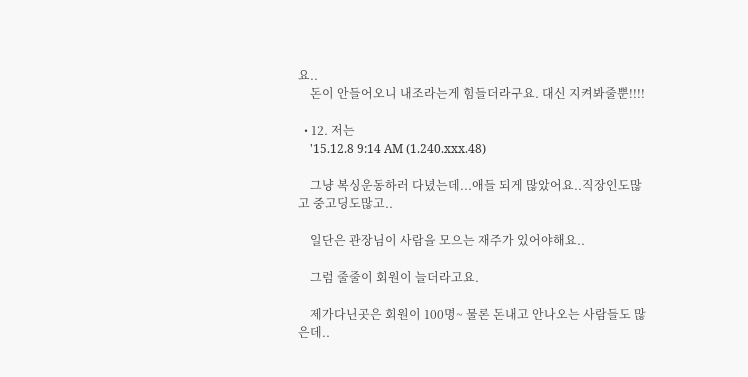요..
    돈이 안들어오니 내조라는게 힘들더라구요. 대신 지켜봐줄뿐!!!!

  • 12. 저는
    '15.12.8 9:14 AM (1.240.xxx.48)

    그냥 복싱운동하러 다녔는데...애들 되게 많았어요..직장인도많고 중고딩도많고..

    일단은 관장님이 사람을 모으는 재주가 있어야해요..

    그럼 줄줄이 회원이 늘더라고요.

    제가다닌곳은 회원이 100명~ 물론 돈내고 안나오는 사람들도 많은데..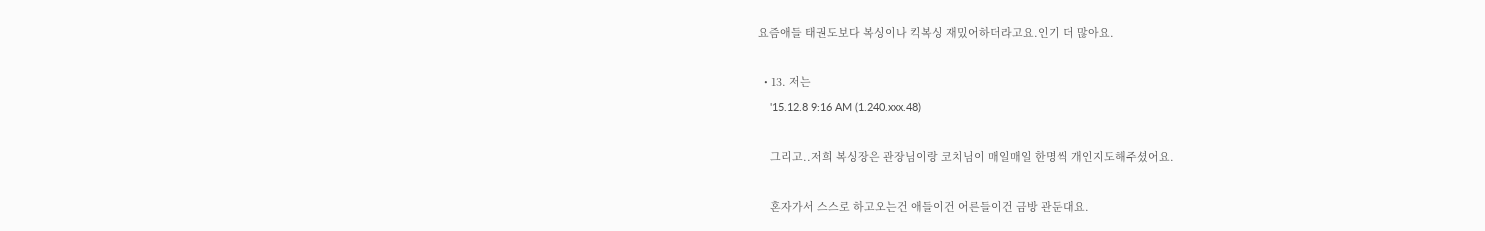요즘애들 태권도보다 복싱이나 킥복싱 재밌어하더라고요.인기 더 많아요.

  • 13. 저는
    '15.12.8 9:16 AM (1.240.xxx.48)

    그리고..저희 복싱장은 관장님이랑 코치님이 매일매일 한명씩 개인지도해주셨어요.

    혼자가서 스스로 하고오는건 애들이건 어른들이건 금방 관둔대요.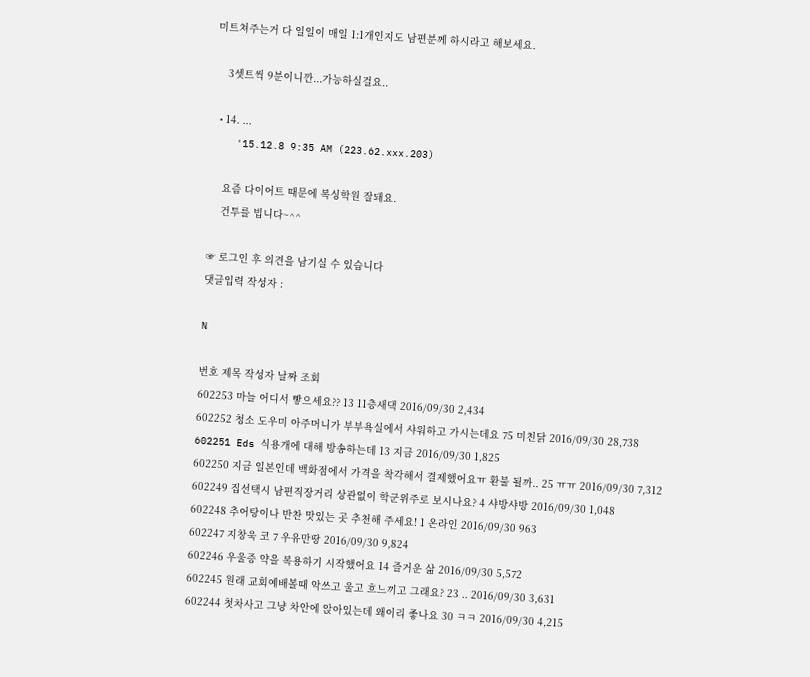미트쳐주는거 다 일일이 매일 1:1개인지도 남편분께 하시라고 해보세요.

    3셋트씩 9분이니깐...가능하실걸요..

  • 14. ...
    '15.12.8 9:35 AM (223.62.xxx.203)

    요즘 다이어트 때문에 복싱학원 잘돼요.
    건투를 빕니다~^^

☞ 로그인 후 의견을 남기실 수 있습니다
댓글입력 작성자 :

N

번호 제목 작성자 날짜 조회
602253 마늘 어디서 빻으세요?? 13 11층새댁 2016/09/30 2,434
602252 청소 도우미 아주머니가 부부욕실에서 샤워하고 가시는데요 75 미친닭 2016/09/30 28,738
602251 Eds 식용개에 대해 방송하는데 13 지금 2016/09/30 1,825
602250 지금 일본인데 백화점에서 가격을 착각해서 결제했어요ㅠ 환불 될까.. 25 ㅠㅠ 2016/09/30 7,312
602249 집선택시 남편직장거리 상관없이 학군위주로 보시나요? 4 샤방샤방 2016/09/30 1,048
602248 추어탕이나 반찬 맛있는 곳 추천해 주세요! 1 온라인 2016/09/30 963
602247 지창욱 코 7 우유만땅 2016/09/30 9,824
602246 우울증 약을 복용하기 시작했어요 14 즐거운 삶 2016/09/30 5,572
602245 원래 교회예배볼때 악쓰고 울고 흐느끼고 그래요? 23 .. 2016/09/30 3,631
602244 첫차사고 그냥 차안에 앉아있는데 왜이리 좋나요 30 ㅋㅋ 2016/09/30 4,215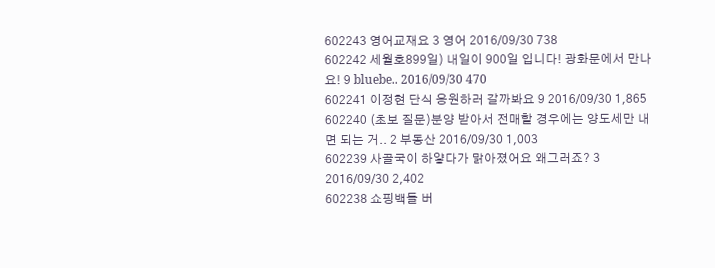602243 영어교재요 3 영어 2016/09/30 738
602242 세월호899일) 내일이 900일 입니다! 광화문에서 만나요! 9 bluebe.. 2016/09/30 470
602241 이정현 단식 응원하러 갈까봐요 9 2016/09/30 1,865
602240 (초보 질문)분양 받아서 전매할 경우에는 양도세만 내면 되는 거.. 2 부동산 2016/09/30 1,003
602239 사골국이 하얗다가 맑아졌어요 왜그러죠? 3 2016/09/30 2,402
602238 쇼핑백들 버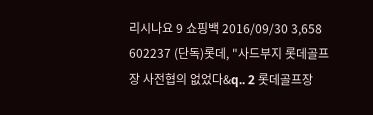리시나요 9 쇼핑백 2016/09/30 3,658
602237 (단독)롯데, "사드부지 롯데골프장 사전협의 없었다&q.. 2 롯데골프장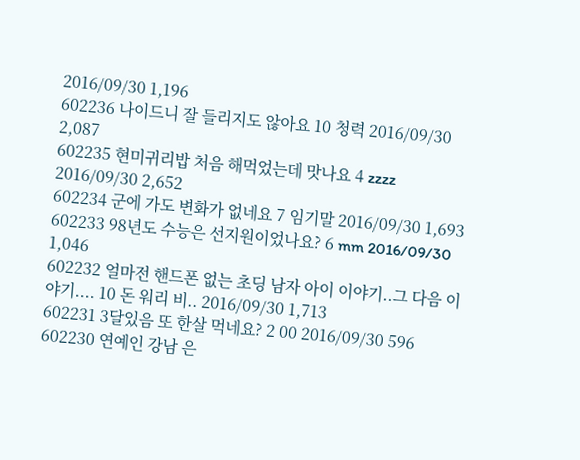2016/09/30 1,196
602236 나이드니 잘 들리지도 않아요 10 청력 2016/09/30 2,087
602235 현미귀리밥 처음 해먹었는데 맛나요 4 zzzz 2016/09/30 2,652
602234 군에 가도 변화가 없네요 7 임기말 2016/09/30 1,693
602233 98년도 수능은 선지원이었나요? 6 mm 2016/09/30 1,046
602232 얼마전 핸드폰 없는 초딩 남자 아이 이야기..그 다음 이야기.... 10 돈 워리 비.. 2016/09/30 1,713
602231 3달있음 또 한살 먹네요? 2 00 2016/09/30 596
602230 연예인 강남 은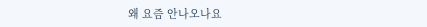왜 요즘 안나오나요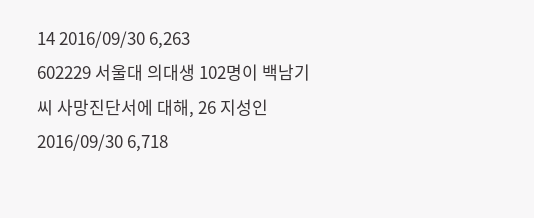14 2016/09/30 6,263
602229 서울대 의대생 102명이 백남기씨 사망진단서에 대해, 26 지성인 2016/09/30 6,718